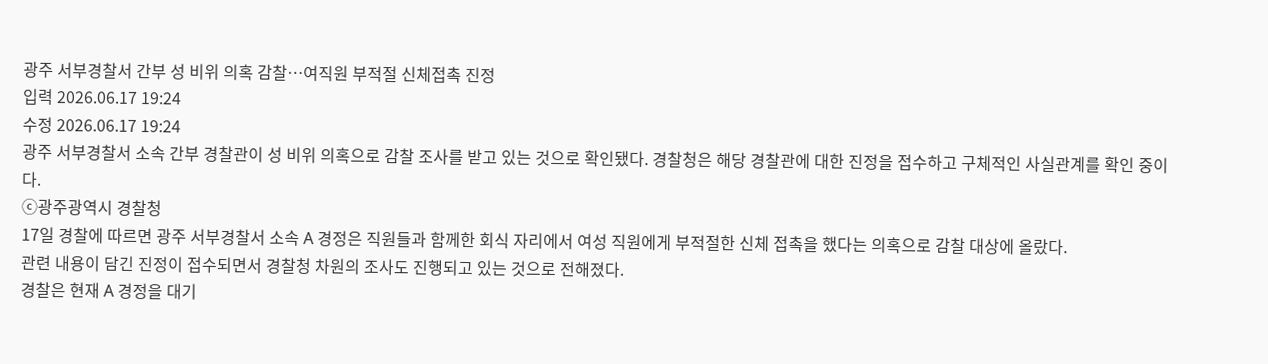광주 서부경찰서 간부 성 비위 의혹 감찰…여직원 부적절 신체접촉 진정
입력 2026.06.17 19:24
수정 2026.06.17 19:24
광주 서부경찰서 소속 간부 경찰관이 성 비위 의혹으로 감찰 조사를 받고 있는 것으로 확인됐다. 경찰청은 해당 경찰관에 대한 진정을 접수하고 구체적인 사실관계를 확인 중이다.
ⓒ광주광역시 경찰청
17일 경찰에 따르면 광주 서부경찰서 소속 A 경정은 직원들과 함께한 회식 자리에서 여성 직원에게 부적절한 신체 접촉을 했다는 의혹으로 감찰 대상에 올랐다.
관련 내용이 담긴 진정이 접수되면서 경찰청 차원의 조사도 진행되고 있는 것으로 전해졌다.
경찰은 현재 A 경정을 대기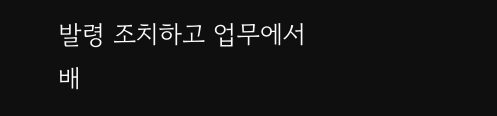발령 조치하고 업무에서 배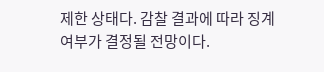제한 상태다. 감찰 결과에 따라 징계 여부가 결정될 전망이다.